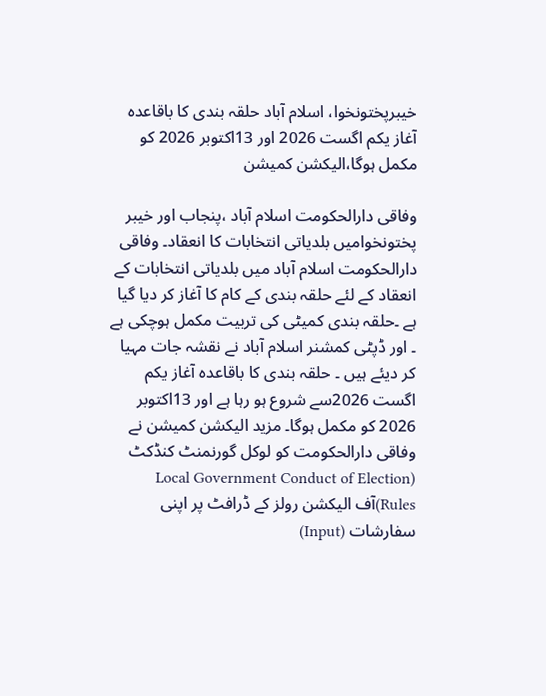خیبرپختونخوا، اسلام آباد حلقہ بندی کا باقاعدہ آغاز یکم اگست 2026 اور 13اکتوبر 2026 کو مکمل ہوگا،الیکشن کمیشن

وفاقی دارالحکومت اسلام آباد ،پنجاب اور خیبر پختونخوامیں بلدیاتی انتخابات کا انعقاد۔ وفاقی دارالحکومت اسلام آباد میں بلدیاتی انتخابات کے انعقاد کے لئے حلقہ بندی کے کام کا آغاز کر دیا گیا ہے ۔حلقہ بندی کمیٹی کی تربیت مکمل ہوچکی ہے ۔ اور ڈپٹی کمشنر اسلام آباد نے نقشہ جات مہیا کر دیئے ہیں ۔ حلقہ بندی کا باقاعدہ آغاز یکم اگست 2026سے شروع ہو رہا ہے اور 13اکتوبر 2026 کو مکمل ہوگا۔ مزید الیکشن کمیشن نے وفاقی دارالحکومت کو لوکل گورنمنٹ کنڈکٹ (Local Government Conduct of Election Rules)آف الیکشن رولز کے ڈرافٹ پر اپنی سفارشات (Input)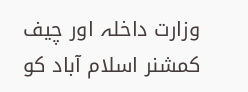وزارت داخلہ اور چیف کمشنر اسلام آباد کو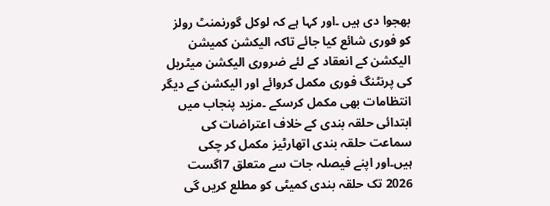بھجوا دی ہیں ۔اور کہا ہے کہ لوکل گورنمنٹ رولز کو فوری شائع کیا جائے تاکہ الیکشن کمیشن الیکشن کے انعقاد کے لئے ضروری الیکشن میٹریل کی پرنٹنگ فوری مکمل کروائے اور الیکشن کے دیگر انتظامات بھی مکمل کرسکے ۔مزید پنجاب میں ابتدائی حلقہ بندی کے خلاف اعتراضات کی سماعت حلقہ بندی اتھارٹیز مکمل کر چکی ہیں۔اور اپنے فیصلہ جات سے متعلق 7اگست 2026 تک حلقہ بندی کمیٹی کو مطلع کریں گی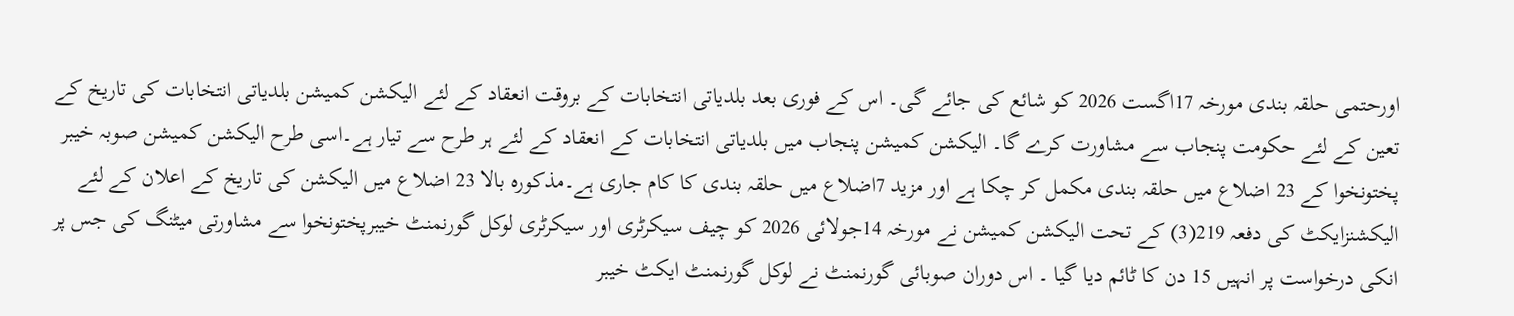اورحتمی حلقہ بندی مورخہ 17اگست 2026 کو شائع کی جائے گی۔ اس کے فوری بعد بلدیاتی انتخابات کے بروقت انعقاد کے لئے الیکشن کمیشن بلدیاتی انتخابات کی تاریخ کے تعین کے لئے حکومت پنجاب سے مشاورت کرے گا۔ الیکشن کمیشن پنجاب میں بلدیاتی انتخابات کے انعقاد کے لئے ہر طرح سے تیار ہے۔اسی طرح الیکشن کمیشن صوبہ خیبر پختونخوا کے 23 اضلاع میں حلقہ بندی مکمل کر چکا ہے اور مزید 7اضلاع میں حلقہ بندی کا کام جاری ہے۔مذکورہ بالا 23 اضلاع میں الیکشن کی تاریخ کے اعلان کے لئے الیکشنزایکٹ کی دفعہ 219(3) کے تحت الیکشن کمیشن نے مورخہ 14جولائی 2026 کو چیف سیکرٹری اور سیکرٹری لوکل گورنمنٹ خیبرپختونخوا سے مشاورتی میٹنگ کی جس پر انکی درخواست پر انہیں 15 دن کا ٹائم دیا گیا ۔ اس دوران صوبائی گورنمنٹ نے لوکل گورنمنٹ ایکٹ خیبر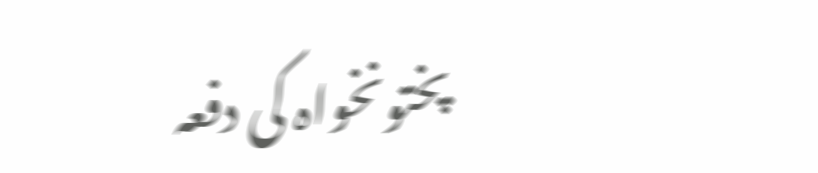پختونخواہ کی دفعہ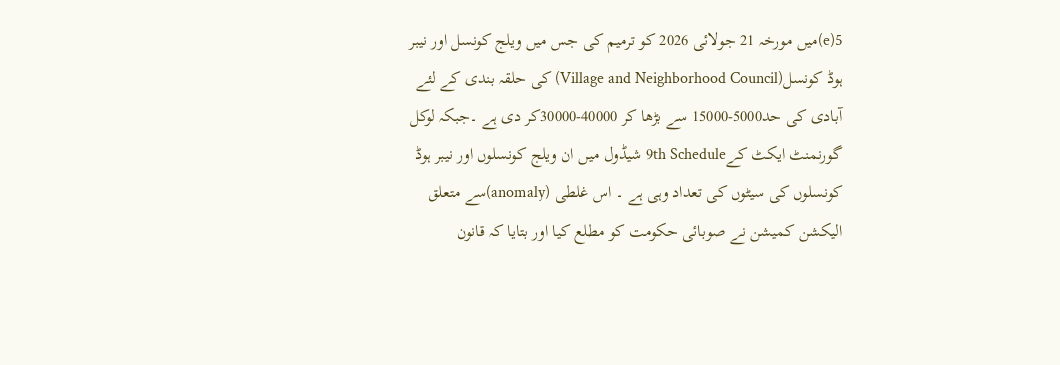5(e)میں مورخہ 21 جولائی 2026 کو ترمیم کی جس میں ویلج کونسل اور نیبر ہوڈ کونسل(Village and Neighborhood Council) کی حلقہ بندی کے لئے آبادی کی حد5000-15000 سے بڑھا کر 40000-30000کر دی ہے ۔جبکہ لوکل گورنمنٹ ایکٹ کے9th Schedule شیڈول میں ان ویلج کونسلوں اور نیبر ہوڈ کونسلوں کی سیٹوں کی تعداد وہی ہے ۔ اس غلطی (anomaly)سے متعلق الیکشن کمیشن نے صوبائی حکومت کو مطلع کیا اور بتایا کہ قانون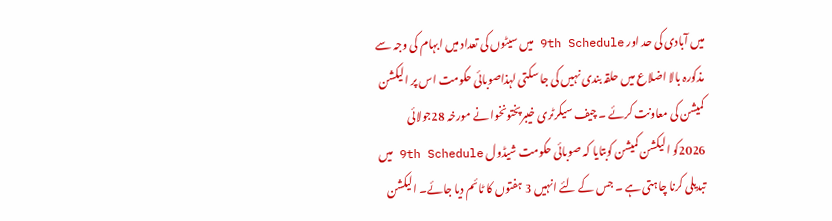میں آبادی کی حد اور 9th Schedule میں سیٹوں کی تعداد میں ابہام کی وجہ سے مذکورہ بالا اضلاع میں حلقہ بندی نہیں کی جا سکتی لہذاصوبائی حکومت اس پر الیکشن کمیشن کی معاونت کرئے ۔ چیف سیکرٹری خیبرپختونخوا نے مورخہ 28جولائی 2026کو الیکشن کمیشن کوبتایا کہ صوبائی حکومت شیڈول 9th Schedule میں تبدیلی کرنا چاہتی ہے ۔ جس کے لئے انہیں 3 ہفتوں کا ٹائم دیا جائے۔ الیکشن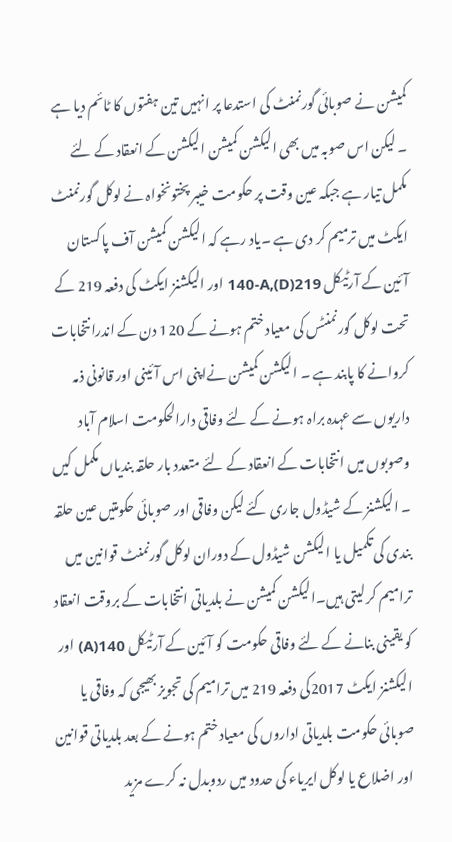کمیشن نے صوبائی گورنمنٹ کی استدعا پر انہیں تین ہفتوں کا ٹائم دیا ہے ۔ لیکن اس صوبہ میں بھی الیکشن کمیشن الیکشن کے انعقاد کے لئے مکمل تیار ہے جبکہ عین وقت پر حکومت خیبر پختونخواہ نے لوکل گورنمنٹ ایکٹ میں ترمیم کر دی ہے ۔یاد رہے کہ الیکشن کمیشن آف پاکستان آئین کے آرٹیکل 219(D),140-A اور الیکشنز ایکٹ کی دفعہ 219 کے تحت لوکل گورنمنٹس کی معیاد ختم ہونے کے 120 دن کے اندرانتخابات کروانے کا پابند ہے ۔ الیکشن کمیشن نےاپنی اس آئینی اور قانونی ذمہ داریوں سے عہدہ براہ ہونے کے لئے وفاقی دارالحکومت اسلام آباد وصوبوں میں انتخابات کے انعقاد کے لئے متعدد بار حلقہ بندیاں مکمل کیں ۔ الیکشنز کے شیڈول جاری کئے لیکن وفاقی اور صوبائی حکومتیں عین حلقہ بندی کی تکمیل یا الیکشن شیڈول کے دوران لوکل گورنمنٹ قوانین میں ترامیم کر لیتی ہیں۔الیکشن کمیشن نے بلدیاتی انتخابات کے بروقت انعقاد کو یقینی بنانے کے لئے وفاقی حکومت کو آئین کے آرٹیکل 140(A) اور الیکشنز ایکٹ 2017کی دفعہ 219 میں ترامیم کی تجویز بھیجی کہ وفاقی یا صوبائی حکومت بلدیاتی اداروں کی معیاد ختم ہونے کے بعد بلدیاتی قوانین اور اضلاع یا لوکل ایریاء کی حدود میں ردوبدل نہ کرے مزید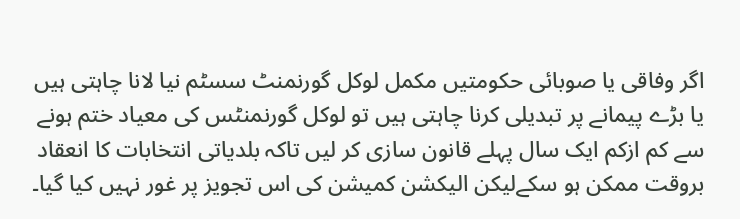اگر وفاقی یا صوبائی حکومتیں مکمل لوکل گورنمنٹ سسٹم نیا لانا چاہتی ہیں یا بڑے پیمانے پر تبدیلی کرنا چاہتی ہیں تو لوکل گورنمنٹس کی معیاد ختم ہونے سے کم ازکم ایک سال پہلے قانون سازی کر لیں تاکہ بلدیاتی انتخابات کا انعقاد بروقت ممکن ہو سکےلیکن الیکشن کمیشن کی اس تجویز پر غور نہیں کیا گیا۔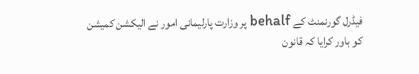فیڈرل گورنمنٹ کے behalf پر وزارت پارلیمانی امور نے الیکشن کمیشن کو باور کرایا کہ قانون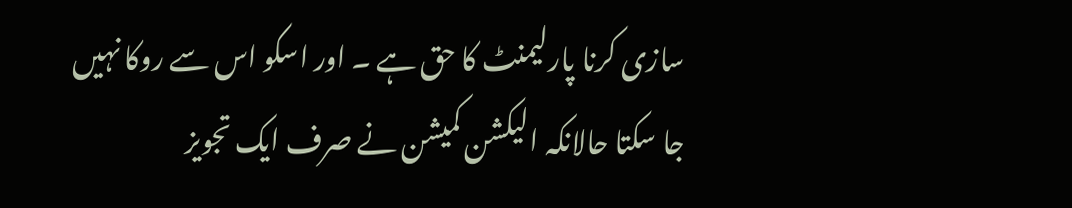سازی کرنا پارلیمنٹ کا حق ہے ۔ اور اسکو اس سے روکا نہیں جا سکتا حالانکہ الیکشن کمیشن نے صرف ایک تجویز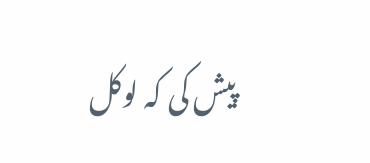پیش کی کہ لوکل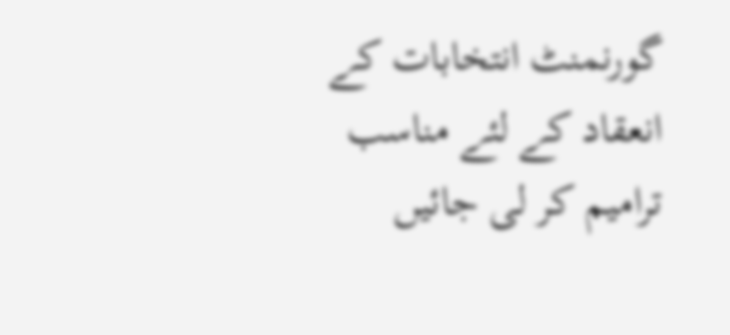گورنمنٹ انتخابات کے انعقاد کے لئے مناسب ترامیم کر لی جائیں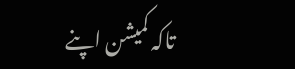تاکہ کمیشن اپنے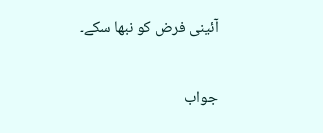آئینی فرض کو نبھا سکے۔

جواب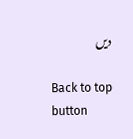دیں

Back to top button